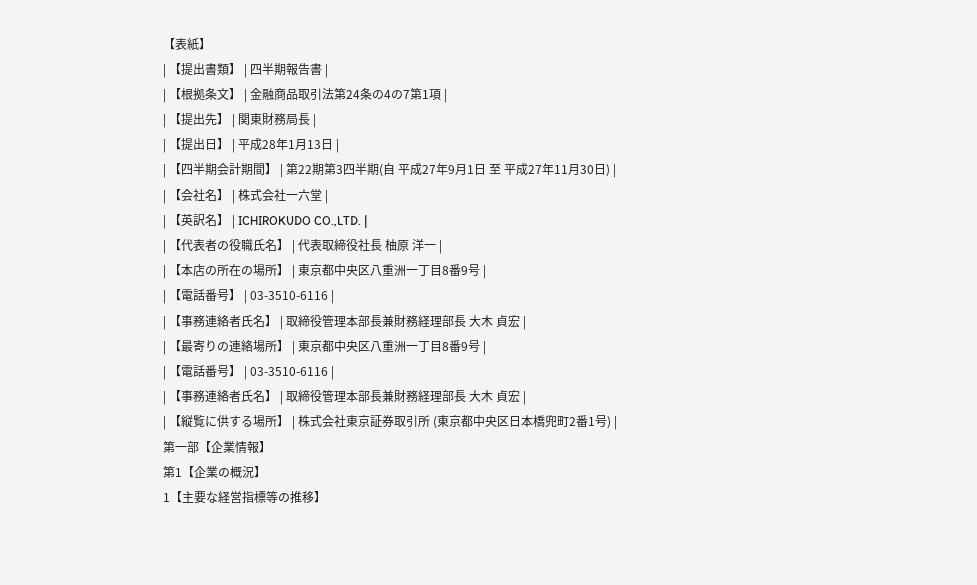【表紙】
| 【提出書類】 | 四半期報告書 |
| 【根拠条文】 | 金融商品取引法第24条の4の7第1項 |
| 【提出先】 | 関東財務局長 |
| 【提出日】 | 平成28年1月13日 |
| 【四半期会計期間】 | 第22期第3四半期(自 平成27年9月1日 至 平成27年11月30日) |
| 【会社名】 | 株式会社一六堂 |
| 【英訳名】 | ICHIROKUDO CO.,LTD. |
| 【代表者の役職氏名】 | 代表取締役社長 柚原 洋一 |
| 【本店の所在の場所】 | 東京都中央区八重洲一丁目8番9号 |
| 【電話番号】 | 03-3510-6116 |
| 【事務連絡者氏名】 | 取締役管理本部長兼財務経理部長 大木 貞宏 |
| 【最寄りの連絡場所】 | 東京都中央区八重洲一丁目8番9号 |
| 【電話番号】 | 03-3510-6116 |
| 【事務連絡者氏名】 | 取締役管理本部長兼財務経理部長 大木 貞宏 |
| 【縦覧に供する場所】 | 株式会社東京証券取引所 (東京都中央区日本橋兜町2番1号) |
第一部【企業情報】
第1【企業の概況】
1【主要な経営指標等の推移】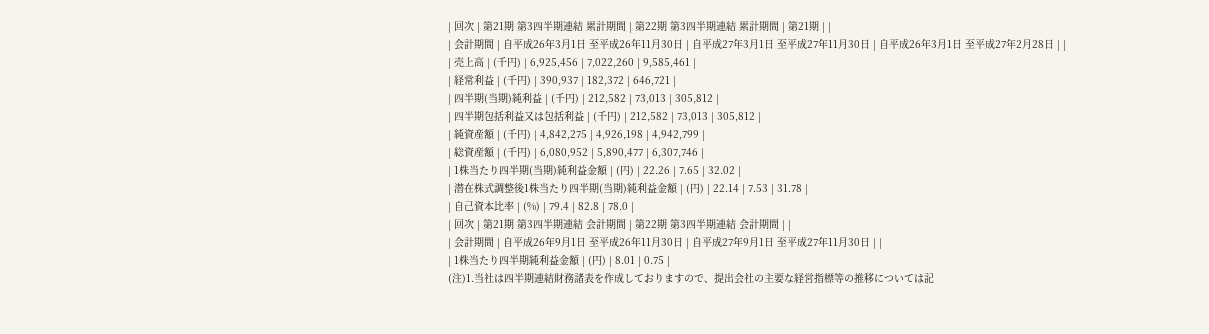| 回次 | 第21期 第3四半期連結 累計期間 | 第22期 第3四半期連結 累計期間 | 第21期 | |
| 会計期間 | 自平成26年3月1日 至平成26年11月30日 | 自平成27年3月1日 至平成27年11月30日 | 自平成26年3月1日 至平成27年2月28日 | |
| 売上高 | (千円) | 6,925,456 | 7,022,260 | 9,585,461 |
| 経常利益 | (千円) | 390,937 | 182,372 | 646,721 |
| 四半期(当期)純利益 | (千円) | 212,582 | 73,013 | 305,812 |
| 四半期包括利益又は包括利益 | (千円) | 212,582 | 73,013 | 305,812 |
| 純資産額 | (千円) | 4,842,275 | 4,926,198 | 4,942,799 |
| 総資産額 | (千円) | 6,080,952 | 5,890,477 | 6,307,746 |
| 1株当たり四半期(当期)純利益金額 | (円) | 22.26 | 7.65 | 32.02 |
| 潜在株式調整後1株当たり四半期(当期)純利益金額 | (円) | 22.14 | 7.53 | 31.78 |
| 自己資本比率 | (%) | 79.4 | 82.8 | 78.0 |
| 回次 | 第21期 第3四半期連結 会計期間 | 第22期 第3四半期連結 会計期間 | |
| 会計期間 | 自平成26年9月1日 至平成26年11月30日 | 自平成27年9月1日 至平成27年11月30日 | |
| 1株当たり四半期純利益金額 | (円) | 8.01 | 0.75 |
(注)1.当社は四半期連結財務諸表を作成しておりますので、提出会社の主要な経営指標等の推移については記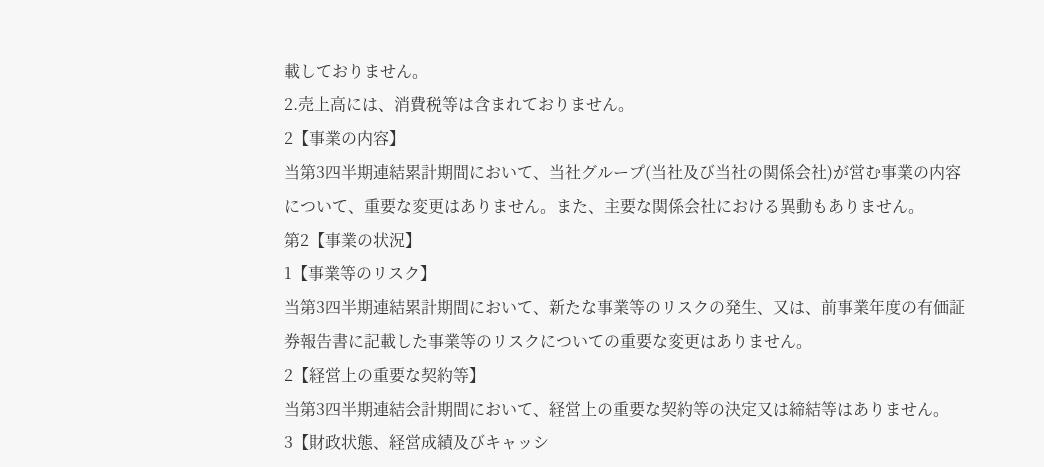載しておりません。
2.売上高には、消費税等は含まれておりません。
2【事業の内容】
当第3四半期連結累計期間において、当社グループ(当社及び当社の関係会社)が営む事業の内容について、重要な変更はありません。また、主要な関係会社における異動もありません。
第2【事業の状況】
1【事業等のリスク】
当第3四半期連結累計期間において、新たな事業等のリスクの発生、又は、前事業年度の有価証券報告書に記載した事業等のリスクについての重要な変更はありません。
2【経営上の重要な契約等】
当第3四半期連結会計期間において、経営上の重要な契約等の決定又は締結等はありません。
3【財政状態、経営成績及びキャッシ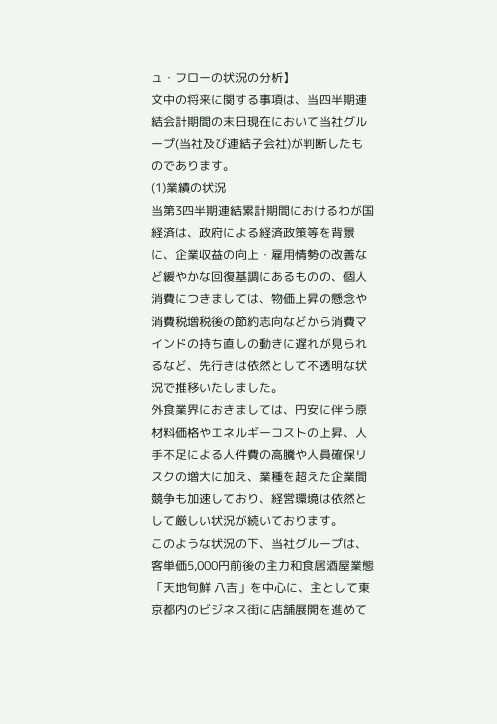ュ・フローの状況の分析】
文中の将来に関する事項は、当四半期連結会計期間の末日現在において当社グループ(当社及び連結子会社)が判断したものであります。
(1)業績の状況
当第3四半期連結累計期間におけるわが国経済は、政府による経済政策等を背景に、企業収益の向上・雇用情勢の改善など緩やかな回復基調にあるものの、個人消費につきましては、物価上昇の懸念や消費税増税後の節約志向などから消費マインドの持ち直しの動きに遅れが見られるなど、先行きは依然として不透明な状況で推移いたしました。
外食業界におきましては、円安に伴う原材料価格やエネルギーコストの上昇、人手不足による人件費の高騰や人員確保リスクの増大に加え、業種を超えた企業間競争も加速しており、経営環境は依然として厳しい状況が続いております。
このような状況の下、当社グループは、客単価5,000円前後の主力和食居酒屋業態「天地旬鮮 八吉」を中心に、主として東京都内のビジネス街に店舗展開を進めて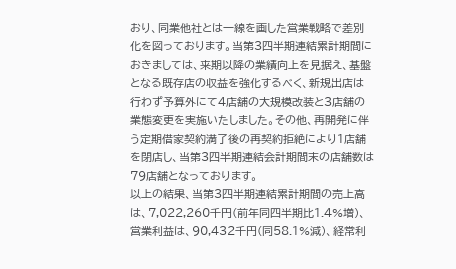おり、同業他社とは一線を画した営業戦略で差別化を図っております。当第3四半期連結累計期間におきましては、来期以降の業績向上を見据え、基盤となる既存店の収益を強化するべく、新規出店は行わず予算外にて4店舗の大規模改装と3店舗の業態変更を実施いたしました。その他、再開発に伴う定期借家契約満了後の再契約拒絶により1店舗を閉店し、当第3四半期連結会計期間末の店舗数は79店舗となっております。
以上の結果、当第3四半期連結累計期間の売上高は、7,022,260千円(前年同四半期比1.4%増)、営業利益は、90,432千円(同58.1%減)、経常利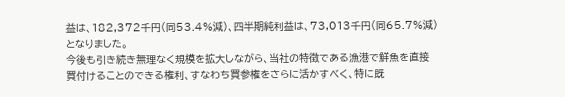益は、182,372千円(同53.4%減)、四半期純利益は、73,013千円(同65.7%減)となりました。
今後も引き続き無理なく規模を拡大しながら、当社の特徴である漁港で鮮魚を直接買付けることのできる権利、すなわち買参権をさらに活かすべく、特に既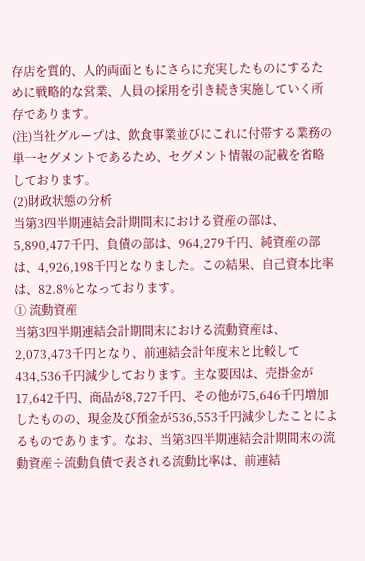存店を質的、人的両面ともにさらに充実したものにするために戦略的な営業、人員の採用を引き続き実施していく所存であります。
(注)当社グループは、飲食事業並びにこれに付帯する業務の単一セグメントであるため、セグメント情報の記載を省略しております。
(2)財政状態の分析
当第3四半期連結会計期間末における資産の部は、5,890,477千円、負債の部は、964,279千円、純資産の部は、4,926,198千円となりました。この結果、自己資本比率は、82.8%となっております。
① 流動資産
当第3四半期連結会計期間末における流動資産は、2,073,473千円となり、前連結会計年度末と比較して434,536千円減少しております。主な要因は、売掛金が17,642千円、商品が8,727千円、その他が75,646千円増加したものの、現金及び預金が536,553千円減少したことによるものであります。なお、当第3四半期連結会計期間末の流動資産÷流動負債で表される流動比率は、前連結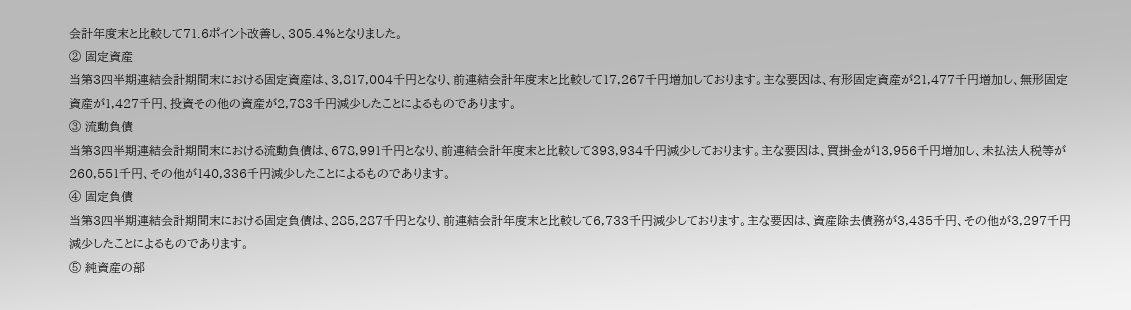会計年度末と比較して71.6ポイント改善し、305.4%となりました。
② 固定資産
当第3四半期連結会計期間末における固定資産は、3,817,004千円となり、前連結会計年度末と比較して17,267千円増加しております。主な要因は、有形固定資産が21,477千円増加し、無形固定資産が1,427千円、投資その他の資産が2,783千円減少したことによるものであります。
③ 流動負債
当第3四半期連結会計期間末における流動負債は、678,991千円となり、前連結会計年度末と比較して393,934千円減少しております。主な要因は、買掛金が13,956千円増加し、未払法人税等が260,551千円、その他が140,336千円減少したことによるものであります。
④ 固定負債
当第3四半期連結会計期間末における固定負債は、285,287千円となり、前連結会計年度末と比較して6,733千円減少しております。主な要因は、資産除去債務が3,435千円、その他が3,297千円減少したことによるものであります。
⑤ 純資産の部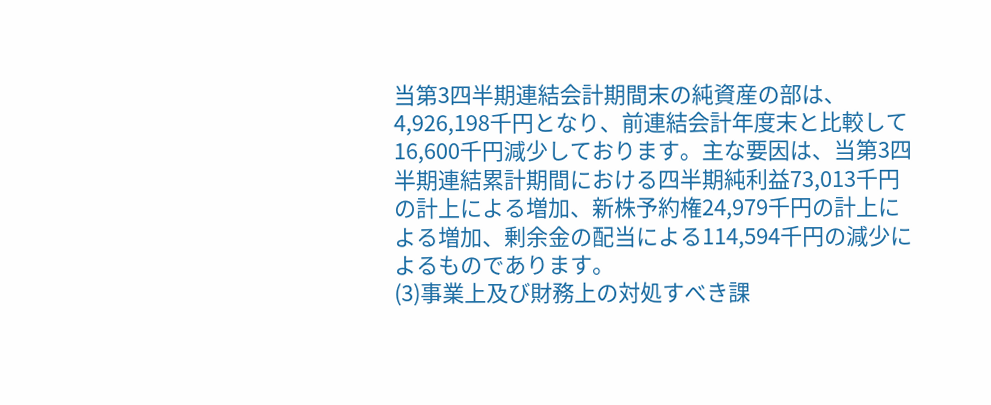当第3四半期連結会計期間末の純資産の部は、4,926,198千円となり、前連結会計年度末と比較して16,600千円減少しております。主な要因は、当第3四半期連結累計期間における四半期純利益73,013千円の計上による増加、新株予約権24,979千円の計上による増加、剰余金の配当による114,594千円の減少によるものであります。
(3)事業上及び財務上の対処すべき課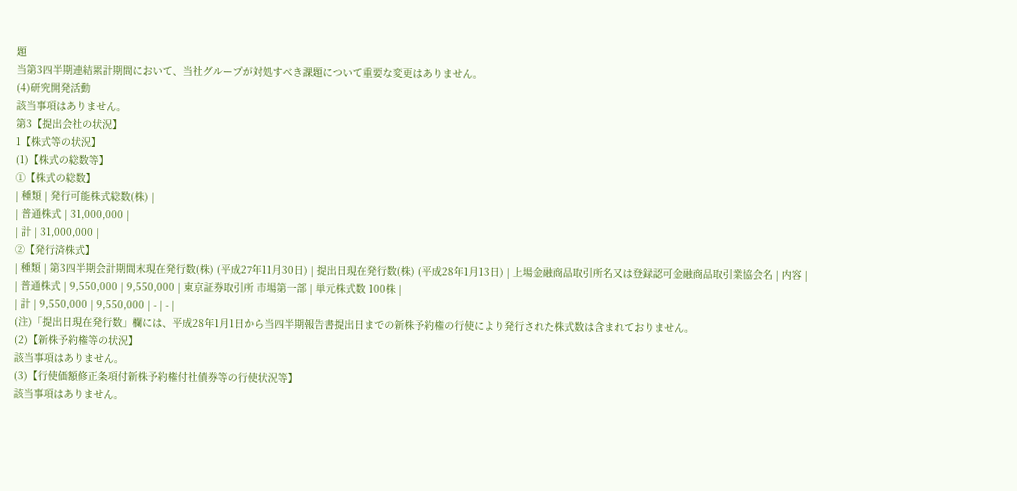題
当第3四半期連結累計期間において、当社グループが対処すべき課題について重要な変更はありません。
(4)研究開発活動
該当事項はありません。
第3【提出会社の状況】
1【株式等の状況】
(1)【株式の総数等】
①【株式の総数】
| 種類 | 発行可能株式総数(株) |
| 普通株式 | 31,000,000 |
| 計 | 31,000,000 |
②【発行済株式】
| 種類 | 第3四半期会計期間末現在発行数(株) (平成27年11月30日) | 提出日現在発行数(株) (平成28年1月13日) | 上場金融商品取引所名又は登録認可金融商品取引業協会名 | 内容 |
| 普通株式 | 9,550,000 | 9,550,000 | 東京証券取引所 市場第一部 | 単元株式数 100株 |
| 計 | 9,550,000 | 9,550,000 | - | - |
(注)「提出日現在発行数」欄には、平成28年1月1日から当四半期報告書提出日までの新株予約権の行使により発行された株式数は含まれておりません。
(2)【新株予約権等の状況】
該当事項はありません。
(3)【行使価額修正条項付新株予約権付社債券等の行使状況等】
該当事項はありません。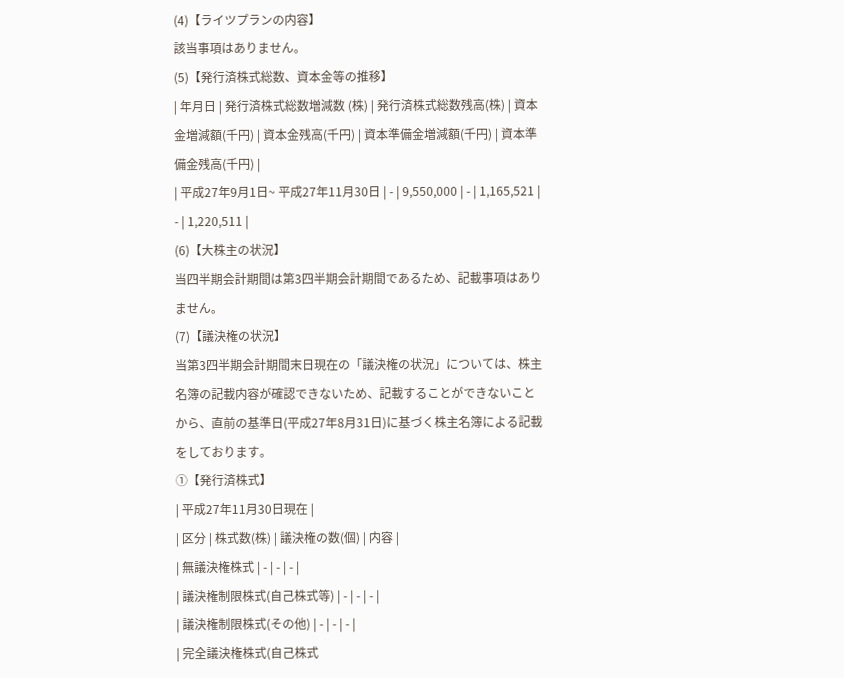(4)【ライツプランの内容】
該当事項はありません。
(5)【発行済株式総数、資本金等の推移】
| 年月日 | 発行済株式総数増減数 (株) | 発行済株式総数残高(株) | 資本金増減額(千円) | 資本金残高(千円) | 資本準備金増減額(千円) | 資本準備金残高(千円) |
| 平成27年9月1日~ 平成27年11月30日 | - | 9,550,000 | - | 1,165,521 | - | 1,220,511 |
(6)【大株主の状況】
当四半期会計期間は第3四半期会計期間であるため、記載事項はありません。
(7)【議決権の状況】
当第3四半期会計期間末日現在の「議決権の状況」については、株主名簿の記載内容が確認できないため、記載することができないことから、直前の基準日(平成27年8月31日)に基づく株主名簿による記載をしております。
①【発行済株式】
| 平成27年11月30日現在 |
| 区分 | 株式数(株) | 議決権の数(個) | 内容 |
| 無議決権株式 | - | - | - |
| 議決権制限株式(自己株式等) | - | - | - |
| 議決権制限株式(その他) | - | - | - |
| 完全議決権株式(自己株式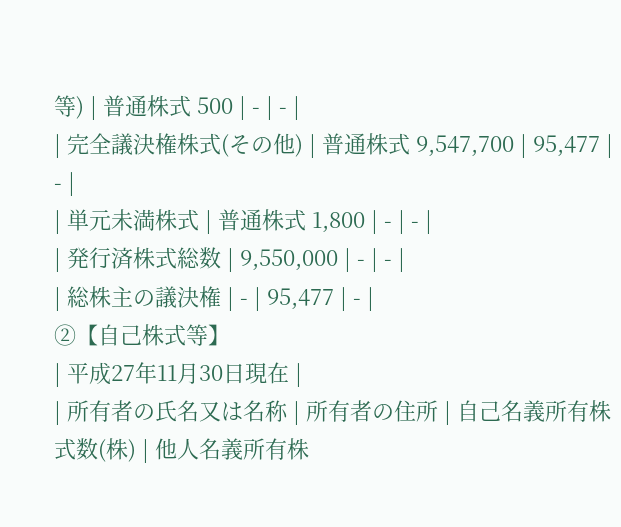等) | 普通株式 500 | - | - |
| 完全議決権株式(その他) | 普通株式 9,547,700 | 95,477 | - |
| 単元未満株式 | 普通株式 1,800 | - | - |
| 発行済株式総数 | 9,550,000 | - | - |
| 総株主の議決権 | - | 95,477 | - |
②【自己株式等】
| 平成27年11月30日現在 |
| 所有者の氏名又は名称 | 所有者の住所 | 自己名義所有株式数(株) | 他人名義所有株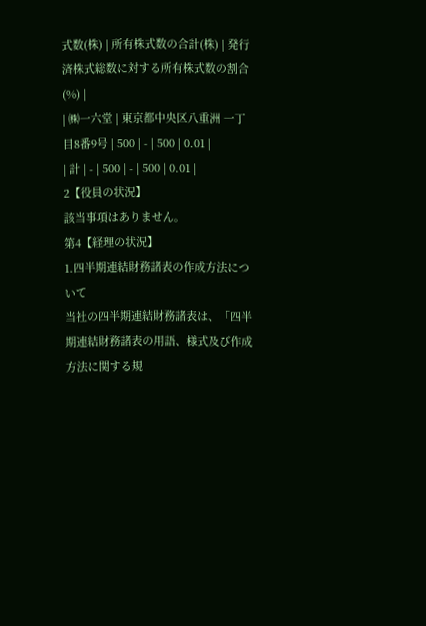式数(株) | 所有株式数の合計(株) | 発行済株式総数に対する所有株式数の割合(%) |
| ㈱一六堂 | 東京都中央区八重洲 一丁目8番9号 | 500 | - | 500 | 0.01 |
| 計 | - | 500 | - | 500 | 0.01 |
2【役員の状況】
該当事項はありません。
第4【経理の状況】
1.四半期連結財務諸表の作成方法について
当社の四半期連結財務諸表は、「四半期連結財務諸表の用語、様式及び作成方法に関する規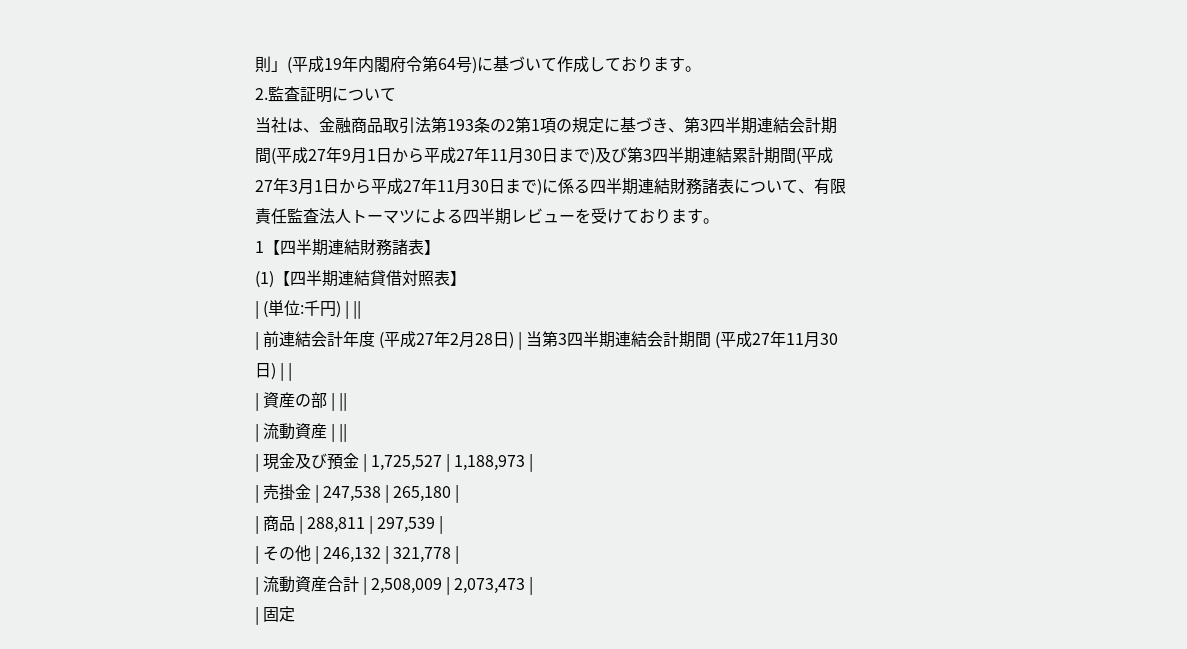則」(平成19年内閣府令第64号)に基づいて作成しております。
2.監査証明について
当社は、金融商品取引法第193条の2第1項の規定に基づき、第3四半期連結会計期間(平成27年9月1日から平成27年11月30日まで)及び第3四半期連結累計期間(平成27年3月1日から平成27年11月30日まで)に係る四半期連結財務諸表について、有限責任監査法人トーマツによる四半期レビューを受けております。
1【四半期連結財務諸表】
(1)【四半期連結貸借対照表】
| (単位:千円) | ||
| 前連結会計年度 (平成27年2月28日) | 当第3四半期連結会計期間 (平成27年11月30日) | |
| 資産の部 | ||
| 流動資産 | ||
| 現金及び預金 | 1,725,527 | 1,188,973 |
| 売掛金 | 247,538 | 265,180 |
| 商品 | 288,811 | 297,539 |
| その他 | 246,132 | 321,778 |
| 流動資産合計 | 2,508,009 | 2,073,473 |
| 固定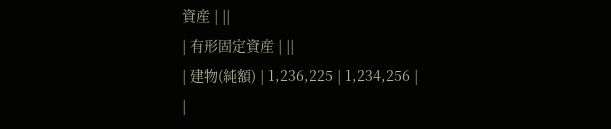資産 | ||
| 有形固定資産 | ||
| 建物(純額) | 1,236,225 | 1,234,256 |
|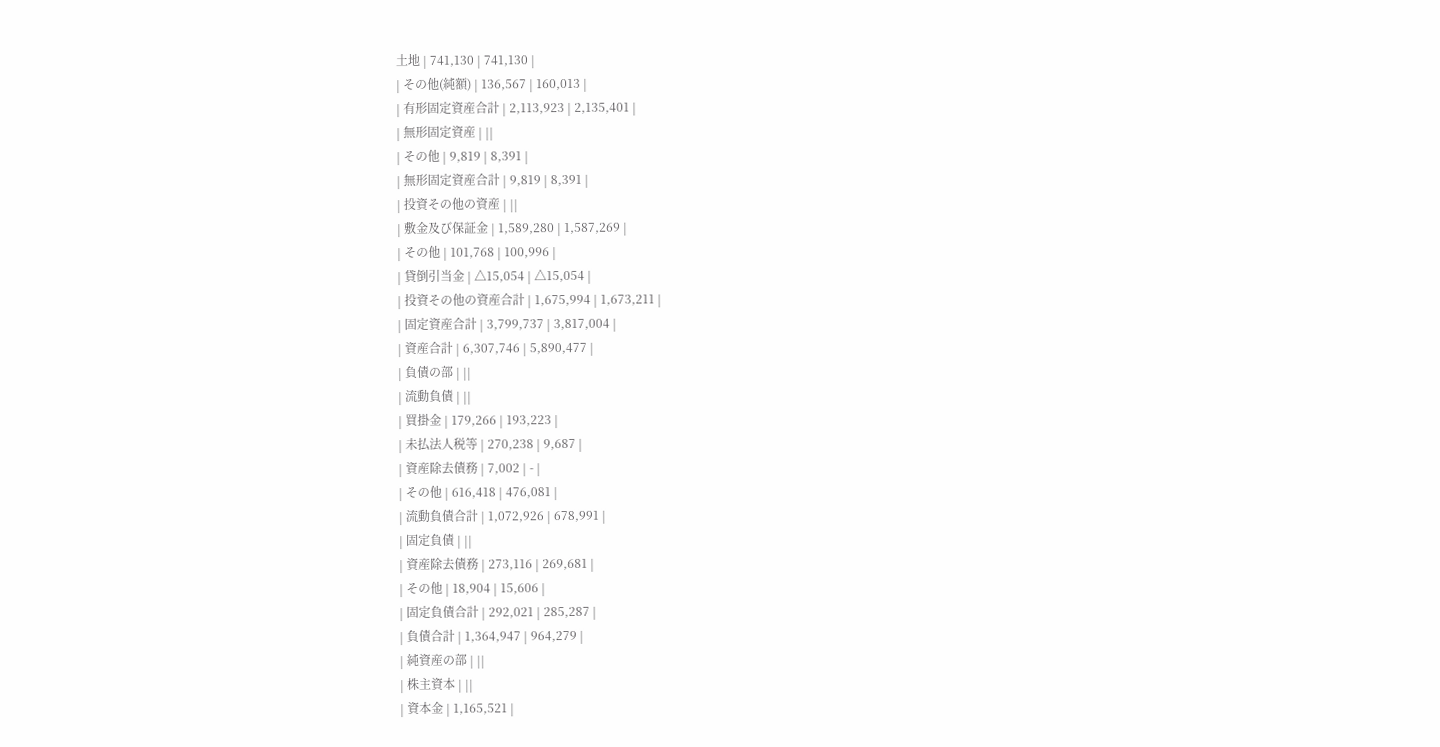土地 | 741,130 | 741,130 |
| その他(純額) | 136,567 | 160,013 |
| 有形固定資産合計 | 2,113,923 | 2,135,401 |
| 無形固定資産 | ||
| その他 | 9,819 | 8,391 |
| 無形固定資産合計 | 9,819 | 8,391 |
| 投資その他の資産 | ||
| 敷金及び保証金 | 1,589,280 | 1,587,269 |
| その他 | 101,768 | 100,996 |
| 貸倒引当金 | △15,054 | △15,054 |
| 投資その他の資産合計 | 1,675,994 | 1,673,211 |
| 固定資産合計 | 3,799,737 | 3,817,004 |
| 資産合計 | 6,307,746 | 5,890,477 |
| 負債の部 | ||
| 流動負債 | ||
| 買掛金 | 179,266 | 193,223 |
| 未払法人税等 | 270,238 | 9,687 |
| 資産除去債務 | 7,002 | - |
| その他 | 616,418 | 476,081 |
| 流動負債合計 | 1,072,926 | 678,991 |
| 固定負債 | ||
| 資産除去債務 | 273,116 | 269,681 |
| その他 | 18,904 | 15,606 |
| 固定負債合計 | 292,021 | 285,287 |
| 負債合計 | 1,364,947 | 964,279 |
| 純資産の部 | ||
| 株主資本 | ||
| 資本金 | 1,165,521 |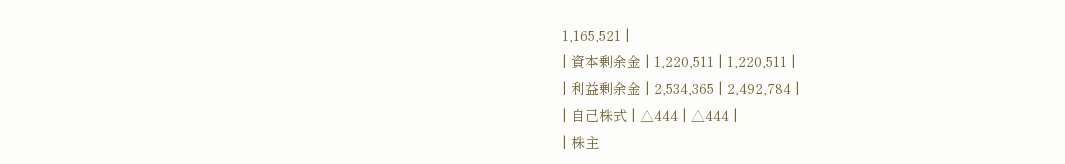1,165,521 |
| 資本剰余金 | 1,220,511 | 1,220,511 |
| 利益剰余金 | 2,534,365 | 2,492,784 |
| 自己株式 | △444 | △444 |
| 株主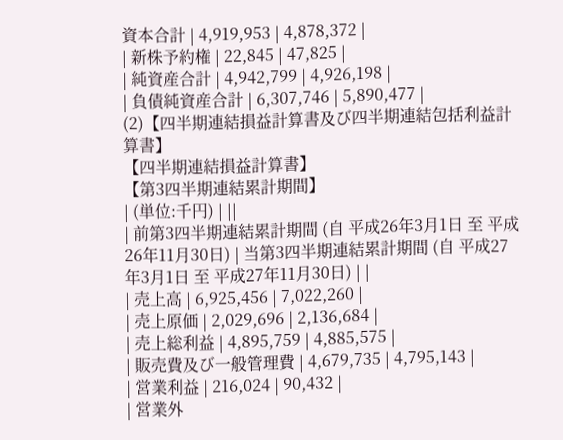資本合計 | 4,919,953 | 4,878,372 |
| 新株予約権 | 22,845 | 47,825 |
| 純資産合計 | 4,942,799 | 4,926,198 |
| 負債純資産合計 | 6,307,746 | 5,890,477 |
(2)【四半期連結損益計算書及び四半期連結包括利益計算書】
【四半期連結損益計算書】
【第3四半期連結累計期間】
| (単位:千円) | ||
| 前第3四半期連結累計期間 (自 平成26年3月1日 至 平成26年11月30日) | 当第3四半期連結累計期間 (自 平成27年3月1日 至 平成27年11月30日) | |
| 売上高 | 6,925,456 | 7,022,260 |
| 売上原価 | 2,029,696 | 2,136,684 |
| 売上総利益 | 4,895,759 | 4,885,575 |
| 販売費及び一般管理費 | 4,679,735 | 4,795,143 |
| 営業利益 | 216,024 | 90,432 |
| 営業外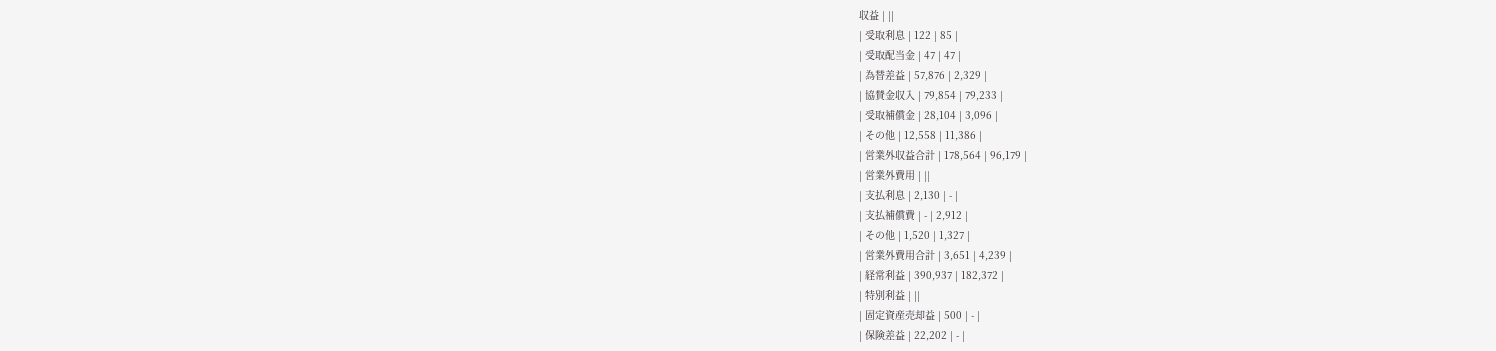収益 | ||
| 受取利息 | 122 | 85 |
| 受取配当金 | 47 | 47 |
| 為替差益 | 57,876 | 2,329 |
| 協賛金収入 | 79,854 | 79,233 |
| 受取補償金 | 28,104 | 3,096 |
| その他 | 12,558 | 11,386 |
| 営業外収益合計 | 178,564 | 96,179 |
| 営業外費用 | ||
| 支払利息 | 2,130 | - |
| 支払補償費 | - | 2,912 |
| その他 | 1,520 | 1,327 |
| 営業外費用合計 | 3,651 | 4,239 |
| 経常利益 | 390,937 | 182,372 |
| 特別利益 | ||
| 固定資産売却益 | 500 | - |
| 保険差益 | 22,202 | - |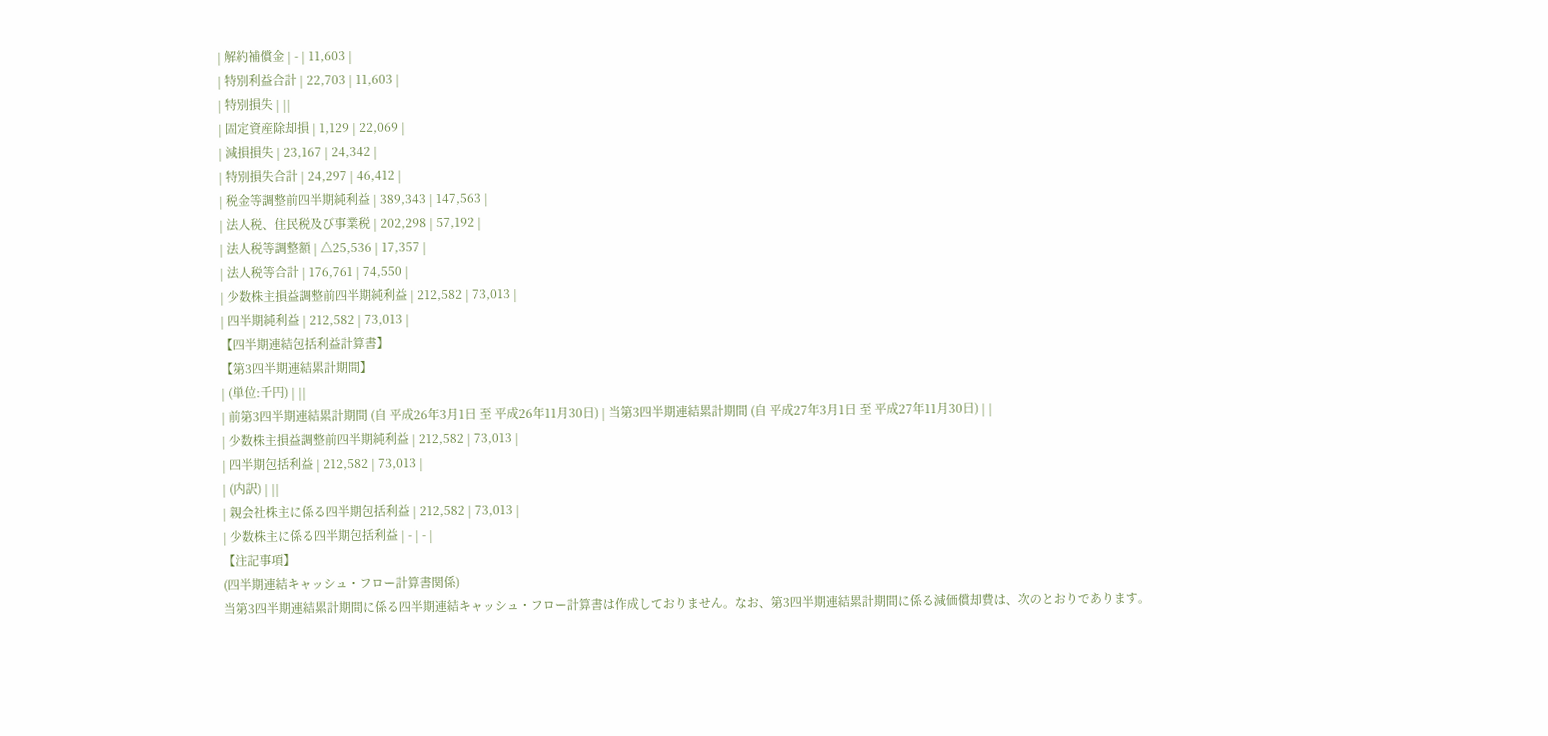| 解約補償金 | - | 11,603 |
| 特別利益合計 | 22,703 | 11,603 |
| 特別損失 | ||
| 固定資産除却損 | 1,129 | 22,069 |
| 減損損失 | 23,167 | 24,342 |
| 特別損失合計 | 24,297 | 46,412 |
| 税金等調整前四半期純利益 | 389,343 | 147,563 |
| 法人税、住民税及び事業税 | 202,298 | 57,192 |
| 法人税等調整額 | △25,536 | 17,357 |
| 法人税等合計 | 176,761 | 74,550 |
| 少数株主損益調整前四半期純利益 | 212,582 | 73,013 |
| 四半期純利益 | 212,582 | 73,013 |
【四半期連結包括利益計算書】
【第3四半期連結累計期間】
| (単位:千円) | ||
| 前第3四半期連結累計期間 (自 平成26年3月1日 至 平成26年11月30日) | 当第3四半期連結累計期間 (自 平成27年3月1日 至 平成27年11月30日) | |
| 少数株主損益調整前四半期純利益 | 212,582 | 73,013 |
| 四半期包括利益 | 212,582 | 73,013 |
| (内訳) | ||
| 親会社株主に係る四半期包括利益 | 212,582 | 73,013 |
| 少数株主に係る四半期包括利益 | - | - |
【注記事項】
(四半期連結キャッシュ・フロー計算書関係)
当第3四半期連結累計期間に係る四半期連結キャッシュ・フロー計算書は作成しておりません。なお、第3四半期連結累計期間に係る減価償却費は、次のとおりであります。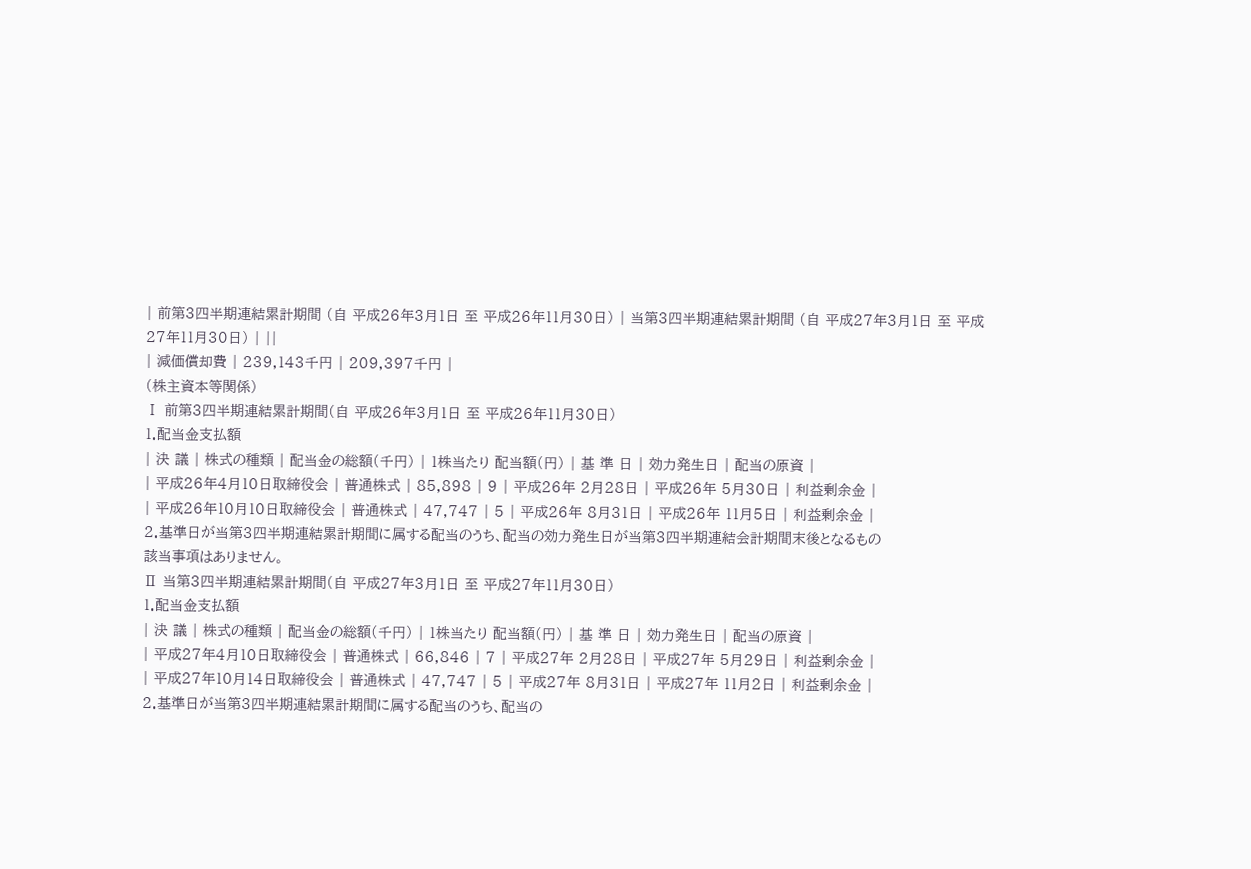| 前第3四半期連結累計期間 (自 平成26年3月1日 至 平成26年11月30日) | 当第3四半期連結累計期間 (自 平成27年3月1日 至 平成27年11月30日) | ||
| 減価償却費 | 239,143千円 | 209,397千円 |
(株主資本等関係)
Ⅰ 前第3四半期連結累計期間(自 平成26年3月1日 至 平成26年11月30日)
1.配当金支払額
| 決 議 | 株式の種類 | 配当金の総額(千円) | 1株当たり 配当額(円) | 基 準 日 | 効力発生日 | 配当の原資 |
| 平成26年4月10日取締役会 | 普通株式 | 85,898 | 9 | 平成26年 2月28日 | 平成26年 5月30日 | 利益剰余金 |
| 平成26年10月10日取締役会 | 普通株式 | 47,747 | 5 | 平成26年 8月31日 | 平成26年 11月5日 | 利益剰余金 |
2.基準日が当第3四半期連結累計期間に属する配当のうち、配当の効力発生日が当第3四半期連結会計期間末後となるもの
該当事項はありません。
Ⅱ 当第3四半期連結累計期間(自 平成27年3月1日 至 平成27年11月30日)
1.配当金支払額
| 決 議 | 株式の種類 | 配当金の総額(千円) | 1株当たり 配当額(円) | 基 準 日 | 効力発生日 | 配当の原資 |
| 平成27年4月10日取締役会 | 普通株式 | 66,846 | 7 | 平成27年 2月28日 | 平成27年 5月29日 | 利益剰余金 |
| 平成27年10月14日取締役会 | 普通株式 | 47,747 | 5 | 平成27年 8月31日 | 平成27年 11月2日 | 利益剰余金 |
2.基準日が当第3四半期連結累計期間に属する配当のうち、配当の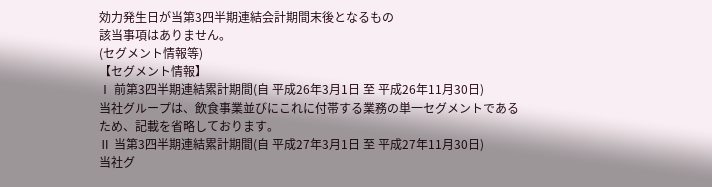効力発生日が当第3四半期連結会計期間末後となるもの
該当事項はありません。
(セグメント情報等)
【セグメント情報】
Ⅰ 前第3四半期連結累計期間(自 平成26年3月1日 至 平成26年11月30日)
当社グループは、飲食事業並びにこれに付帯する業務の単一セグメントであるため、記載を省略しております。
Ⅱ 当第3四半期連結累計期間(自 平成27年3月1日 至 平成27年11月30日)
当社グ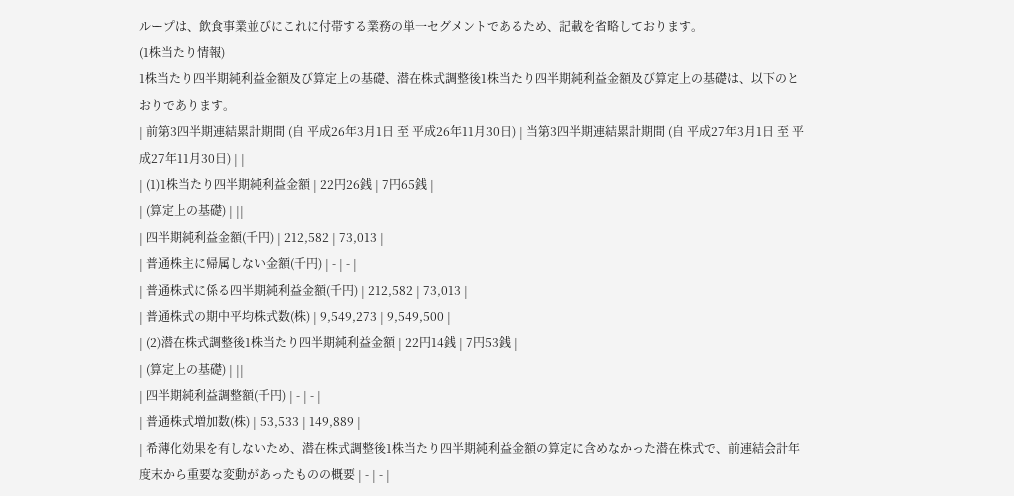ループは、飲食事業並びにこれに付帯する業務の単一セグメントであるため、記載を省略しております。
(1株当たり情報)
1株当たり四半期純利益金額及び算定上の基礎、潜在株式調整後1株当たり四半期純利益金額及び算定上の基礎は、以下のとおりであります。
| 前第3四半期連結累計期間 (自 平成26年3月1日 至 平成26年11月30日) | 当第3四半期連結累計期間 (自 平成27年3月1日 至 平成27年11月30日) | |
| (1)1株当たり四半期純利益金額 | 22円26銭 | 7円65銭 |
| (算定上の基礎) | ||
| 四半期純利益金額(千円) | 212,582 | 73,013 |
| 普通株主に帰属しない金額(千円) | - | - |
| 普通株式に係る四半期純利益金額(千円) | 212,582 | 73,013 |
| 普通株式の期中平均株式数(株) | 9,549,273 | 9,549,500 |
| (2)潜在株式調整後1株当たり四半期純利益金額 | 22円14銭 | 7円53銭 |
| (算定上の基礎) | ||
| 四半期純利益調整額(千円) | - | - |
| 普通株式増加数(株) | 53,533 | 149,889 |
| 希薄化効果を有しないため、潜在株式調整後1株当たり四半期純利益金額の算定に含めなかった潜在株式で、前連結会計年度末から重要な変動があったものの概要 | - | - |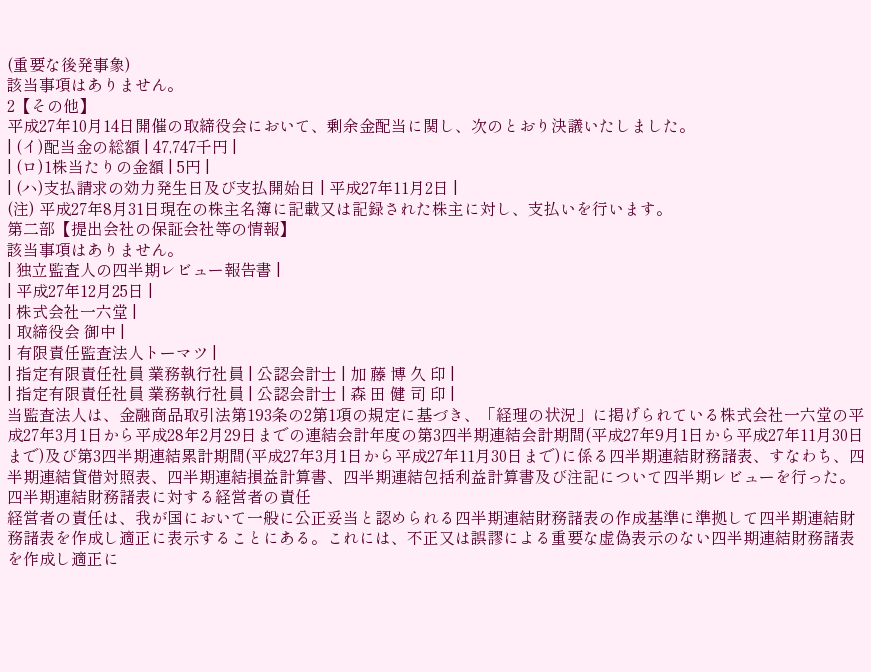(重要な後発事象)
該当事項はありません。
2【その他】
平成27年10月14日開催の取締役会において、剰余金配当に関し、次のとおり決議いたしました。
| (イ)配当金の総額 | 47,747千円 |
| (ロ)1株当たりの金額 | 5円 |
| (ハ)支払請求の効力発生日及び支払開始日 | 平成27年11月2日 |
(注) 平成27年8月31日現在の株主名簿に記載又は記録された株主に対し、支払いを行います。
第二部【提出会社の保証会社等の情報】
該当事項はありません。
| 独立監査人の四半期レビュー報告書 |
| 平成27年12月25日 |
| 株式会社一六堂 |
| 取締役会 御中 |
| 有限責任監査法人トーマツ |
| 指定有限責任社員 業務執行社員 | 公認会計士 | 加 藤 博 久 印 |
| 指定有限責任社員 業務執行社員 | 公認会計士 | 森 田 健 司 印 |
当監査法人は、金融商品取引法第193条の2第1項の規定に基づき、「経理の状況」に掲げられている株式会社一六堂の平成27年3月1日から平成28年2月29日までの連結会計年度の第3四半期連結会計期間(平成27年9月1日から平成27年11月30日まで)及び第3四半期連結累計期間(平成27年3月1日から平成27年11月30日まで)に係る四半期連結財務諸表、すなわち、四半期連結貸借対照表、四半期連結損益計算書、四半期連結包括利益計算書及び注記について四半期レビューを行った。
四半期連結財務諸表に対する経営者の責任
経営者の責任は、我が国において一般に公正妥当と認められる四半期連結財務諸表の作成基準に準拠して四半期連結財務諸表を作成し適正に表示することにある。これには、不正又は誤謬による重要な虚偽表示のない四半期連結財務諸表を作成し適正に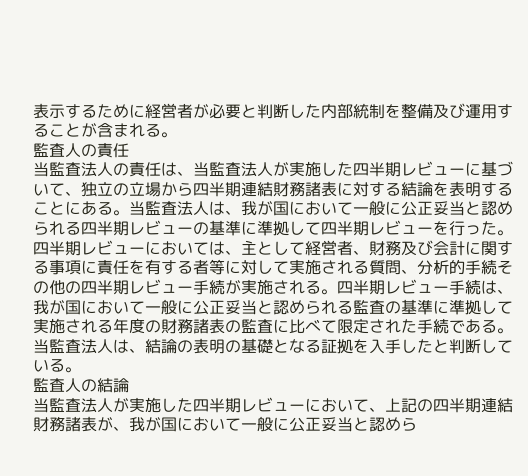表示するために経営者が必要と判断した内部統制を整備及び運用することが含まれる。
監査人の責任
当監査法人の責任は、当監査法人が実施した四半期レビューに基づいて、独立の立場から四半期連結財務諸表に対する結論を表明することにある。当監査法人は、我が国において一般に公正妥当と認められる四半期レビューの基準に準拠して四半期レビューを行った。
四半期レビューにおいては、主として経営者、財務及び会計に関する事項に責任を有する者等に対して実施される質問、分析的手続その他の四半期レビュー手続が実施される。四半期レビュー手続は、我が国において一般に公正妥当と認められる監査の基準に準拠して実施される年度の財務諸表の監査に比べて限定された手続である。
当監査法人は、結論の表明の基礎となる証拠を入手したと判断している。
監査人の結論
当監査法人が実施した四半期レビューにおいて、上記の四半期連結財務諸表が、我が国において一般に公正妥当と認めら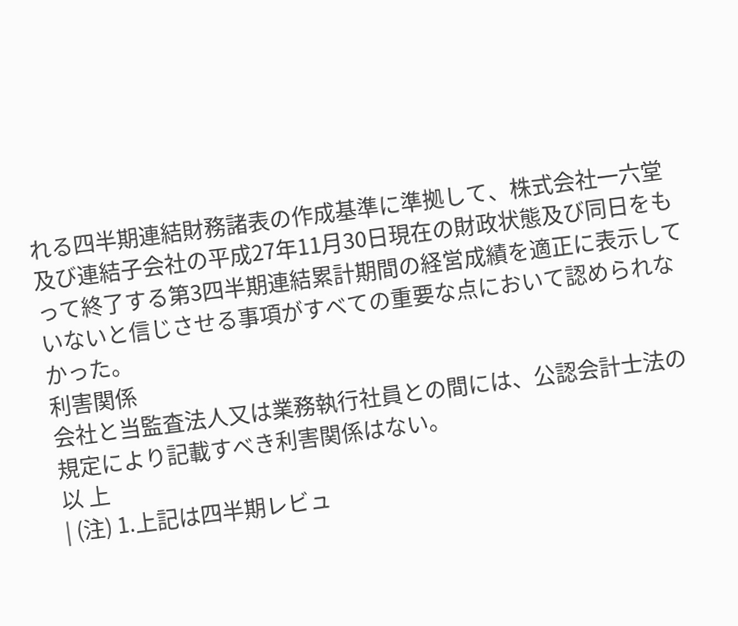れる四半期連結財務諸表の作成基準に準拠して、株式会社一六堂及び連結子会社の平成27年11月30日現在の財政状態及び同日をもって終了する第3四半期連結累計期間の経営成績を適正に表示していないと信じさせる事項がすべての重要な点において認められなかった。
利害関係
会社と当監査法人又は業務執行社員との間には、公認会計士法の規定により記載すべき利害関係はない。
以 上
| (注) 1.上記は四半期レビュ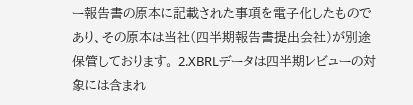ー報告書の原本に記載された事項を電子化したものであり、その原本は当社(四半期報告書提出会社)が別途保管しております。 2.XBRLデータは四半期レビューの対象には含まれ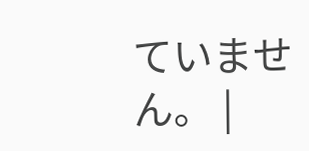ていません。 |